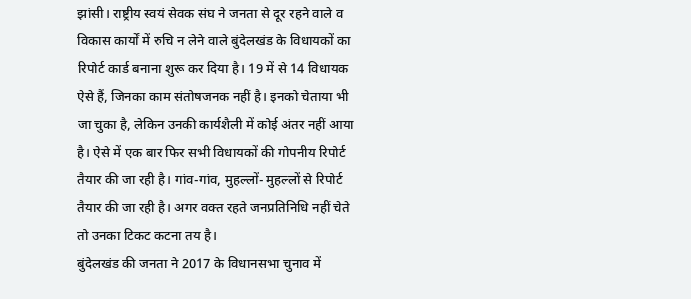झांसी। राष्ट्रीय स्वयं सेवक संघ ने जनता से दूर रहने वाले व विकास कार्यों में रुचि न लेने वाले बुंदेलखंड के विधायकों का रिपोर्ट कार्ड बनाना शुरू कर दिया है। 19 में से 14 विधायक ऐसे हैं, जिनका काम संतोषजनक नहीं है। इनको चेताया भी जा चुका है, लेकिन उनकी कार्यशैली में कोई अंतर नहीं आया है। ऐसे में एक बार फिर सभी विधायकों की गोपनीय रिपोर्ट तैयार की जा रही है। गांव-गांव, मुहल्लों- मुहल्लों से रिपोर्ट तैयार की जा रही है। अगर वक्त रहते जनप्रतिनिधि नहीं चेते तो उनका टिकट कटना तय है।
बुंदेलखंड की जनता ने 2017 के विधानसभा चुनाव में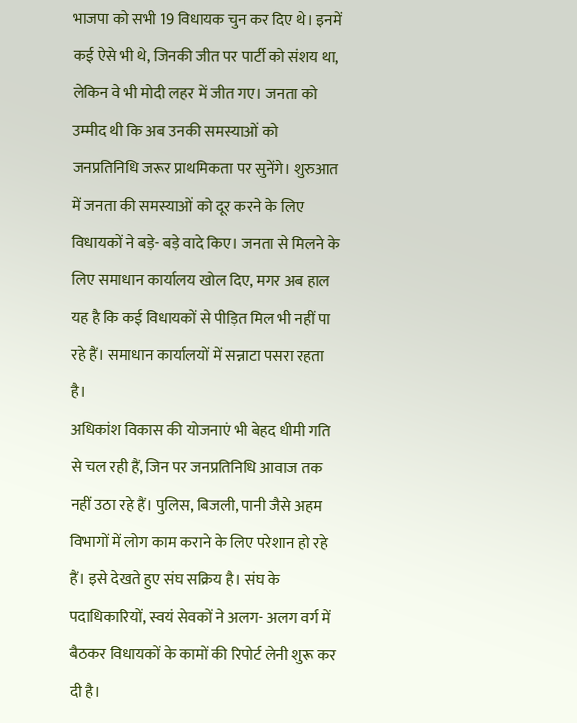भाजपा को सभी 19 विधायक चुन कर दिए थे। इनमें कई ऐसे भी थे, जिनकी जीत पर पार्टी को संशय था, लेकिन वे भी मोदी लहर में जीत गए। जनता को उम्मीद थी कि अब उनकी समस्याओं को जनप्रतिनिधि जरूर प्राथमिकता पर सुनेंगे। शुरुआत में जनता की समस्याओं को दूर करने के लिए विधायकों ने बड़े- बड़े वादे किए। जनता से मिलने के लिए समाधान कार्यालय खोल दिए, मगर अब हाल यह है कि कई विधायकों से पीड़ित मिल भी नहीं पा रहे हैं। समाधान कार्यालयों में सन्नाटा पसरा रहता है।
अधिकांश विकास की योजनाएं भी बेहद धीमी गति से चल रही हैं, जिन पर जनप्रतिनिधि आवाज तक नहीं उठा रहे हैं। पुलिस, बिजली, पानी जैसे अहम विभागों में लोग काम कराने के लिए परेशान हो रहे हैं। इसे देखते हुए संघ सक्रिय है। संघ के पदाधिकारियों, स्वयं सेवकों ने अलग- अलग वर्ग में बैठकर विधायकों के कामों की रिपोर्ट लेनी शुरू कर दी है।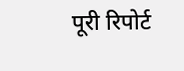पूरी रिपोर्ट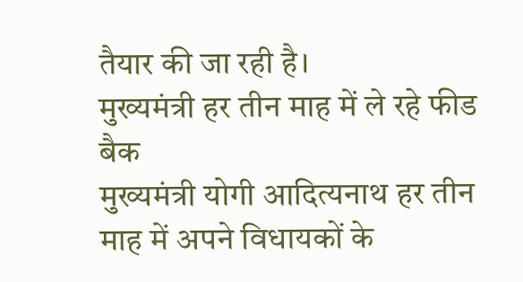तैयार की जा रही है।
मुख्यमंत्री हर तीन माह में ले रहे फीड बैक
मुख्यमंत्री योगी आदित्यनाथ हर तीन माह में अपने विधायकों के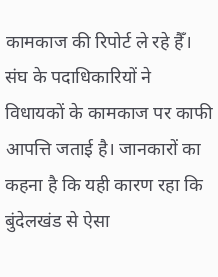कामकाज की रिपोर्ट ले रहे हैँ। संघ के पदाधिकारियों ने विधायकों के कामकाज पर काफी आपत्ति जताई है। जानकारों का कहना है कि यही कारण रहा कि बुंदेलखंड से ऐसा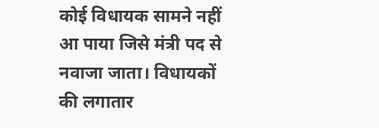कोई विधायक सामने नहीं आ पाया जिसे मंत्री पद से नवाजा जाता। विधायकों की लगातार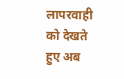लापरवाही को देखते हुए अब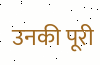उनकी पूरी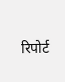रिपोर्ट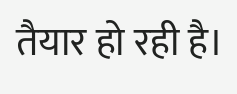तैयार हो रही है।